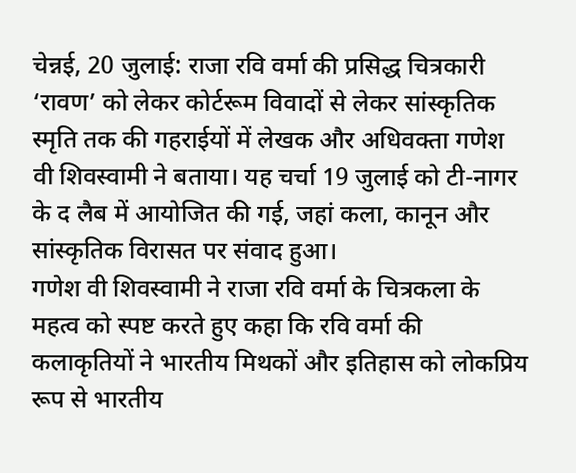चेन्नई, 20 जुलाई: राजा रवि वर्मा की प्रसिद्ध चित्रकारी ‘रावण’ को लेकर कोर्टरूम विवादों से लेकर सांस्कृतिक स्मृति तक की गहराईयों में लेखक और अधिवक्ता गणेश वी शिवस्वामी ने बताया। यह चर्चा 19 जुलाई को टी-नागर के द लैब में आयोजित की गई, जहां कला, कानून और सांस्कृतिक विरासत पर संवाद हुआ।
गणेश वी शिवस्वामी ने राजा रवि वर्मा के चित्रकला के महत्व को स्पष्ट करते हुए कहा कि रवि वर्मा की कलाकृतियों ने भारतीय मिथकों और इतिहास को लोकप्रिय रूप से भारतीय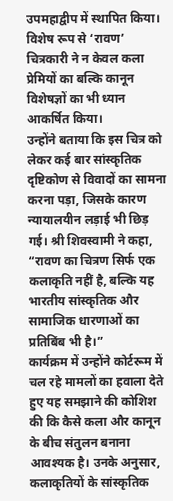उपमहाद्वीप में स्थापित किया। विशेष रूप से ‘रावण’ चित्रकारी ने न केवल कला प्रेमियों का बल्कि कानून विशेषज्ञों का भी ध्यान आकर्षित किया।
उन्होंने बताया कि इस चित्र को लेकर कई बार सांस्कृतिक दृष्टिकोण से विवादों का सामना करना पड़ा, जिसके कारण न्यायालयीन लड़ाई भी छिड़ गई। श्री शिवस्वामी ने कहा, “रावण का चित्रण सिर्फ एक कलाकृति नहीं है, बल्कि यह भारतीय सांस्कृतिक और सामाजिक धारणाओं का प्रतिबिंब भी है।”
कार्यक्रम में उन्होंने कोर्टरूम में चल रहे मामलों का हवाला देते हुए यह समझाने की कोशिश की कि कैसे कला और कानून के बीच संतुलन बनाना आवश्यक है। उनके अनुसार, कलाकृतियों के सांस्कृतिक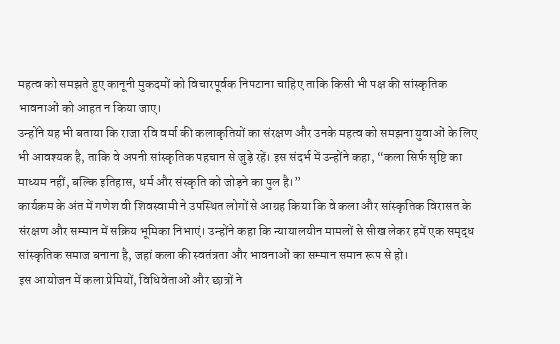महत्व को समझते हुए कानूनी मुकदमों को विचारपूर्वक निपटाना चाहिए ताकि किसी भी पक्ष की सांस्कृतिक भावनाओं को आहत न किया जाए।
उन्होंने यह भी बताया कि राजा रवि वर्मा की कलाकृतियों का संरक्षण और उनके महत्व को समझना युवाओं के लिए भी आवश्यक है, ताकि वे अपनी सांस्कृतिक पहचान से जुड़े रहें। इस संदर्भ में उन्होंने कहा, “कला सिर्फ सृष्टि का माध्यम नहीं, बल्कि इतिहास, धर्म और संस्कृति को जोड़ने का पुल है।”
कार्यक्रम के अंत में गणेश वी शिवस्वामी ने उपस्थित लोगों से आग्रह किया कि वे कला और सांस्कृतिक विरासत के संरक्षण और सम्मान में सक्रिय भूमिका निभाएं। उन्होंने कहा कि न्यायालयीन मामलों से सीख लेकर हमें एक समृद्ध सांस्कृतिक समाज बनाना है, जहां कला की स्वतंत्रता और भावनाओं का सम्मान समान रूप से हो।
इस आयोजन में कला प्रेमियों, विधिवेताओं और छात्रों ने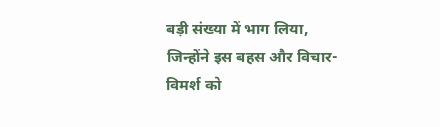बड़ी संख्या में भाग लिया, जिन्होंने इस बहस और विचार-विमर्श को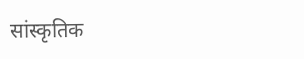सांस्कृतिक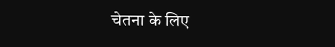चेतना के लिए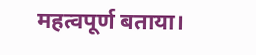महत्वपूर्ण बताया।